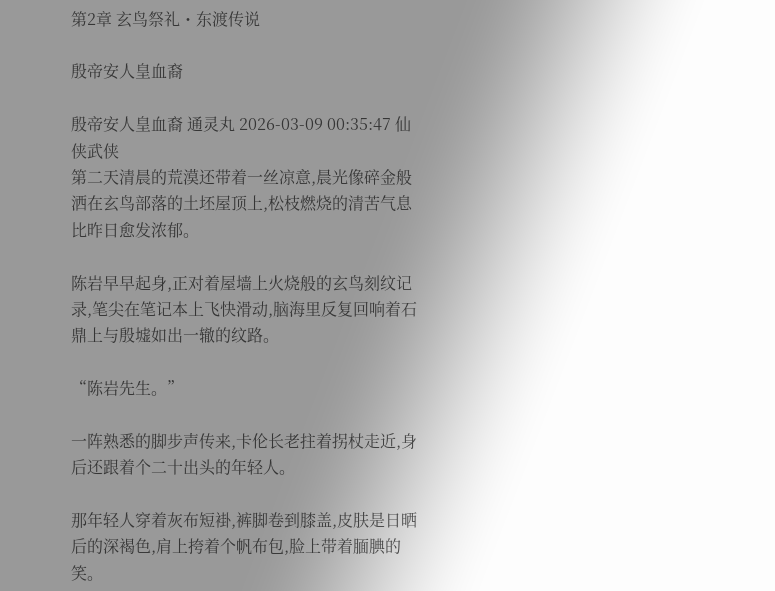第2章 玄鸟祭礼・东渡传说

殷帝安人皇血裔

殷帝安人皇血裔 通灵丸 2026-03-09 00:35:47 仙侠武侠
第二天清晨的荒漠还带着一丝凉意,晨光像碎金般洒在玄鸟部落的土坯屋顶上,松枝燃烧的清苦气息比昨日愈发浓郁。

陈岩早早起身,正对着屋墙上火烧般的玄鸟刻纹记录,笔尖在笔记本上飞快滑动,脑海里反复回响着石鼎上与殷墟如出一辙的纹路。

“陈岩先生。”

一阵熟悉的脚步声传来,卡伦长老拄着拐杖走近,身后还跟着个二十出头的年轻人。

那年轻人穿着灰布短褂,裤脚卷到膝盖,皮肤是日晒后的深褐色,肩上挎着个帆布包,脸上带着腼腆的笑。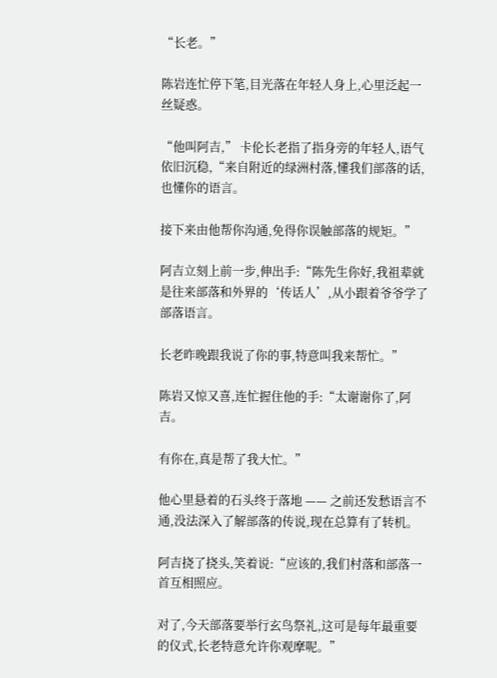“长老。”

陈岩连忙停下笔,目光落在年轻人身上,心里泛起一丝疑惑。

“他叫阿吉,” 卡伦长老指了指身旁的年轻人,语气依旧沉稳,“来自附近的绿洲村落,懂我们部落的话,也懂你的语言。

接下来由他帮你沟通,免得你误触部落的规矩。”

阿吉立刻上前一步,伸出手:“陈先生你好,我祖辈就是往来部落和外界的‘传话人’,从小跟着爷爷学了部落语言。

长老昨晚跟我说了你的事,特意叫我来帮忙。”

陈岩又惊又喜,连忙握住他的手:“太谢谢你了,阿吉。

有你在,真是帮了我大忙。”

他心里悬着的石头终于落地 —— 之前还发愁语言不通,没法深入了解部落的传说,现在总算有了转机。

阿吉挠了挠头,笑着说:“应该的,我们村落和部落一首互相照应。

对了,今天部落要举行玄鸟祭礼,这可是每年最重要的仪式,长老特意允许你观摩呢。”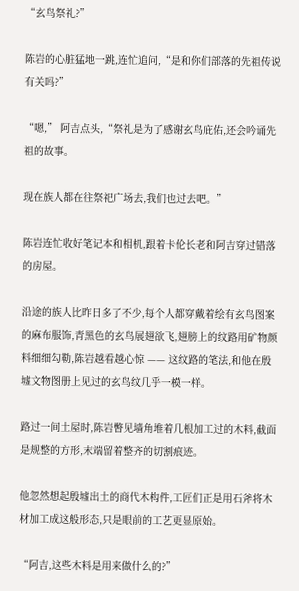“玄鸟祭礼?”

陈岩的心脏猛地一跳,连忙追问,“是和你们部落的先祖传说有关吗?”

“嗯,” 阿吉点头,“祭礼是为了感谢玄鸟庇佑,还会吟诵先祖的故事。

现在族人都在往祭祀广场去,我们也过去吧。”

陈岩连忙收好笔记本和相机,跟着卡伦长老和阿吉穿过错落的房屋。

沿途的族人比昨日多了不少,每个人都穿戴着绘有玄鸟图案的麻布服饰,青黑色的玄鸟展翅欲飞,翅膀上的纹路用矿物颜料细细勾勒,陈岩越看越心惊 —— 这纹路的笔法,和他在殷墟文物图册上见过的玄鸟纹几乎一模一样。

路过一间土屋时,陈岩瞥见墙角堆着几根加工过的木料,截面是规整的方形,末端留着整齐的切割痕迹。

他忽然想起殷墟出土的商代木构件,工匠们正是用石斧将木材加工成这般形态,只是眼前的工艺更显原始。

“阿吉,这些木料是用来做什么的?”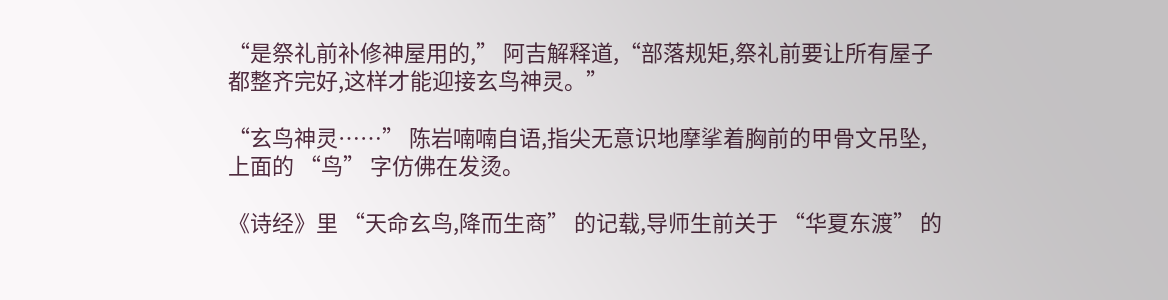“是祭礼前补修神屋用的,” 阿吉解释道,“部落规矩,祭礼前要让所有屋子都整齐完好,这样才能迎接玄鸟神灵。”

“玄鸟神灵……” 陈岩喃喃自语,指尖无意识地摩挲着胸前的甲骨文吊坠,上面的 “鸟” 字仿佛在发烫。

《诗经》里 “天命玄鸟,降而生商” 的记载,导师生前关于 “华夏东渡” 的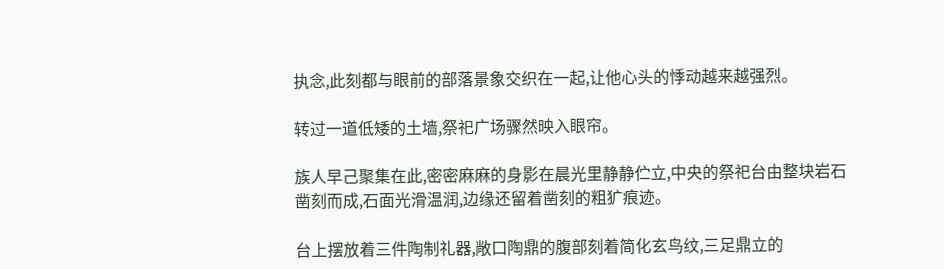执念,此刻都与眼前的部落景象交织在一起,让他心头的悸动越来越强烈。

转过一道低矮的土墙,祭祀广场骤然映入眼帘。

族人早己聚集在此,密密麻麻的身影在晨光里静静伫立,中央的祭祀台由整块岩石凿刻而成,石面光滑温润,边缘还留着凿刻的粗犷痕迹。

台上摆放着三件陶制礼器,敞口陶鼎的腹部刻着简化玄鸟纹,三足鼎立的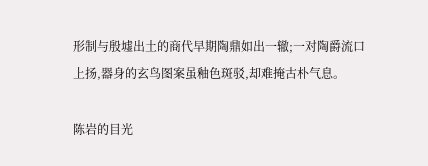形制与殷墟出土的商代早期陶鼎如出一辙;一对陶爵流口上扬,器身的玄鸟图案虽釉色斑驳,却难掩古朴气息。

陈岩的目光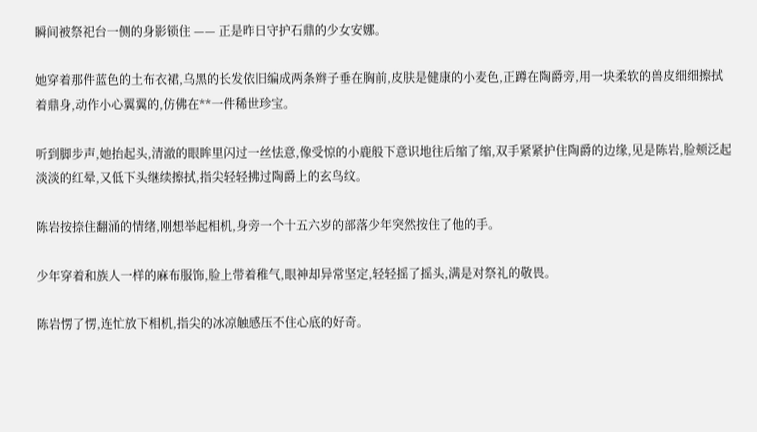瞬间被祭祀台一侧的身影锁住 —— 正是昨日守护石鼎的少女安娜。

她穿着那件蓝色的土布衣裙,乌黑的长发依旧编成两条辫子垂在胸前,皮肤是健康的小麦色,正蹲在陶爵旁,用一块柔软的兽皮细细擦拭着鼎身,动作小心翼翼的,仿佛在**一件稀世珍宝。

听到脚步声,她抬起头,清澈的眼眸里闪过一丝怯意,像受惊的小鹿般下意识地往后缩了缩,双手紧紧护住陶爵的边缘,见是陈岩,脸颊泛起淡淡的红晕,又低下头继续擦拭,指尖轻轻拂过陶爵上的玄鸟纹。

陈岩按捺住翻涌的情绪,刚想举起相机,身旁一个十五六岁的部落少年突然按住了他的手。

少年穿着和族人一样的麻布服饰,脸上带着稚气,眼神却异常坚定,轻轻摇了摇头,满是对祭礼的敬畏。

陈岩愣了愣,连忙放下相机,指尖的冰凉触感压不住心底的好奇。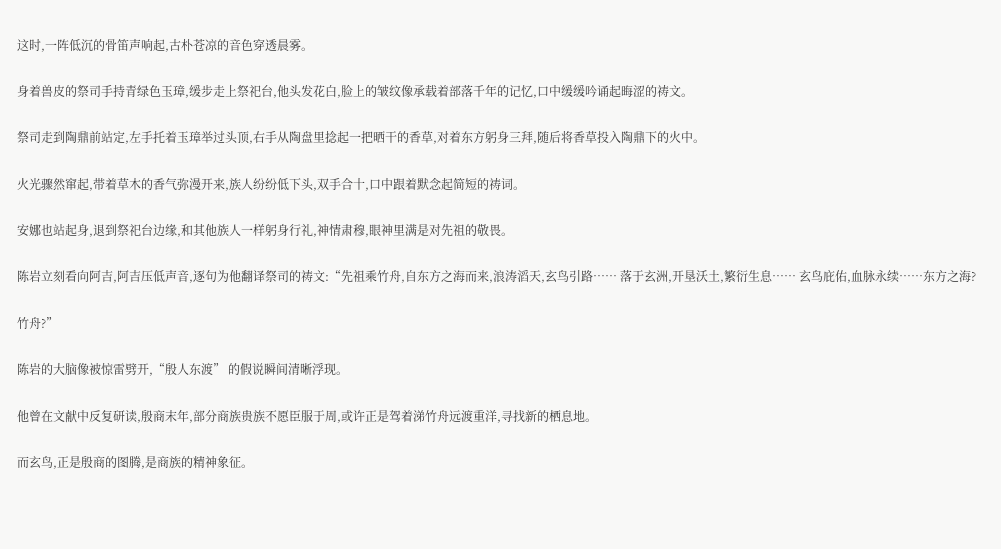这时,一阵低沉的骨笛声响起,古朴苍凉的音色穿透晨雾。

身着兽皮的祭司手持青绿色玉璋,缓步走上祭祀台,他头发花白,脸上的皱纹像承载着部落千年的记忆,口中缓缓吟诵起晦涩的祷文。

祭司走到陶鼎前站定,左手托着玉璋举过头顶,右手从陶盘里捻起一把晒干的香草,对着东方躬身三拜,随后将香草投入陶鼎下的火中。

火光骤然窜起,带着草木的香气弥漫开来,族人纷纷低下头,双手合十,口中跟着默念起简短的祷词。

安娜也站起身,退到祭祀台边缘,和其他族人一样躬身行礼,神情肃穆,眼神里满是对先祖的敬畏。

陈岩立刻看向阿吉,阿吉压低声音,逐句为他翻译祭司的祷文:“先祖乘竹舟,自东方之海而来,浪涛滔天,玄鸟引路…… 落于玄洲,开垦沃土,繁衍生息…… 玄鸟庇佑,血脉永续……东方之海?

竹舟?”

陈岩的大脑像被惊雷劈开,“殷人东渡” 的假说瞬间清晰浮现。

他曾在文献中反复研读,殷商末年,部分商族贵族不愿臣服于周,或许正是驾着涕竹舟远渡重洋,寻找新的栖息地。

而玄鸟,正是殷商的图腾,是商族的精神象征。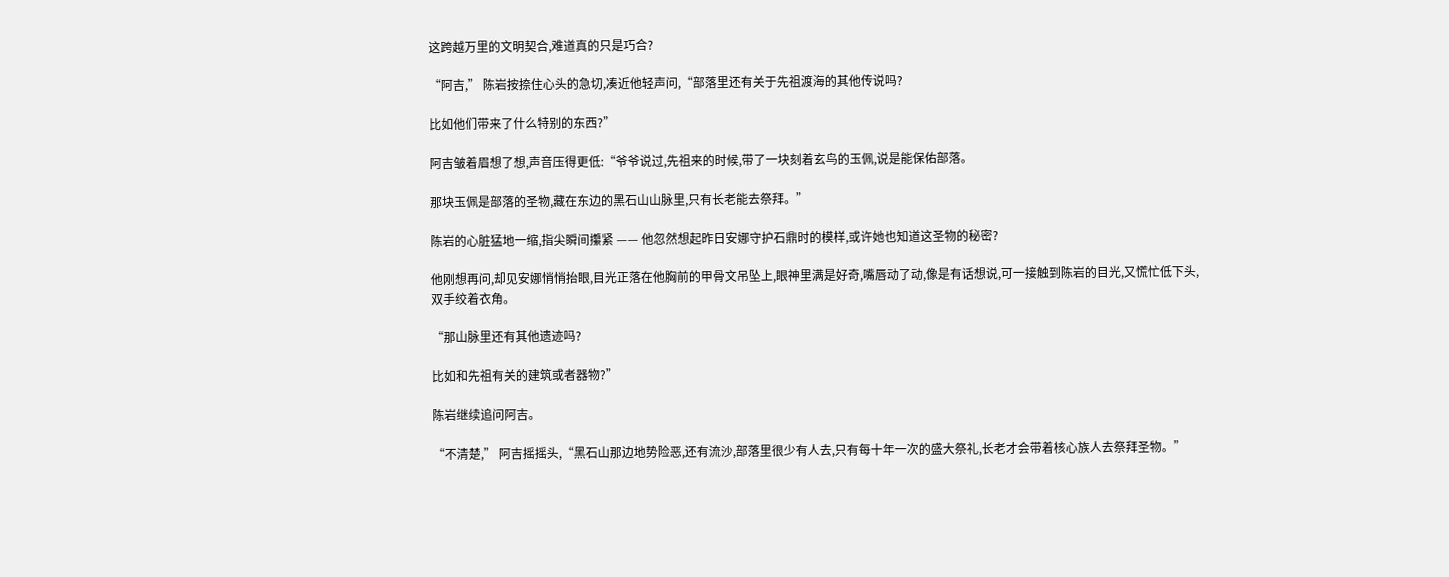这跨越万里的文明契合,难道真的只是巧合?

“阿吉,” 陈岩按捺住心头的急切,凑近他轻声问,“部落里还有关于先祖渡海的其他传说吗?

比如他们带来了什么特别的东西?”

阿吉皱着眉想了想,声音压得更低:“爷爷说过,先祖来的时候,带了一块刻着玄鸟的玉佩,说是能保佑部落。

那块玉佩是部落的圣物,藏在东边的黑石山山脉里,只有长老能去祭拜。”

陈岩的心脏猛地一缩,指尖瞬间攥紧 —— 他忽然想起昨日安娜守护石鼎时的模样,或许她也知道这圣物的秘密?

他刚想再问,却见安娜悄悄抬眼,目光正落在他胸前的甲骨文吊坠上,眼神里满是好奇,嘴唇动了动,像是有话想说,可一接触到陈岩的目光,又慌忙低下头,双手绞着衣角。

“那山脉里还有其他遗迹吗?

比如和先祖有关的建筑或者器物?”

陈岩继续追问阿吉。

“不清楚,” 阿吉摇摇头,“黑石山那边地势险恶,还有流沙,部落里很少有人去,只有每十年一次的盛大祭礼,长老才会带着核心族人去祭拜圣物。”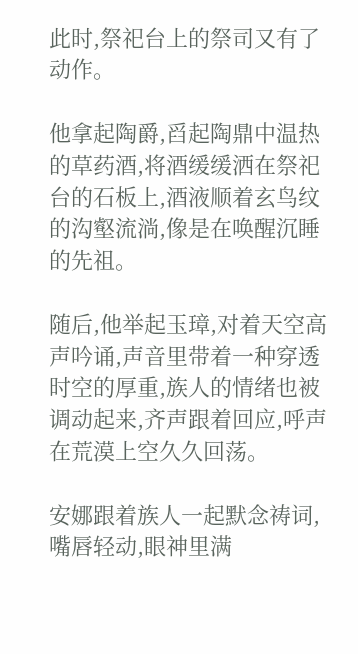此时,祭祀台上的祭司又有了动作。

他拿起陶爵,舀起陶鼎中温热的草药酒,将酒缓缓洒在祭祀台的石板上,酒液顺着玄鸟纹的沟壑流淌,像是在唤醒沉睡的先祖。

随后,他举起玉璋,对着天空高声吟诵,声音里带着一种穿透时空的厚重,族人的情绪也被调动起来,齐声跟着回应,呼声在荒漠上空久久回荡。

安娜跟着族人一起默念祷词,嘴唇轻动,眼神里满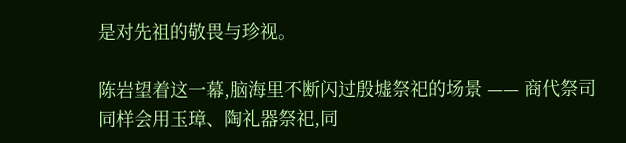是对先祖的敬畏与珍视。

陈岩望着这一幕,脑海里不断闪过殷墟祭祀的场景 —— 商代祭司同样会用玉璋、陶礼器祭祀,同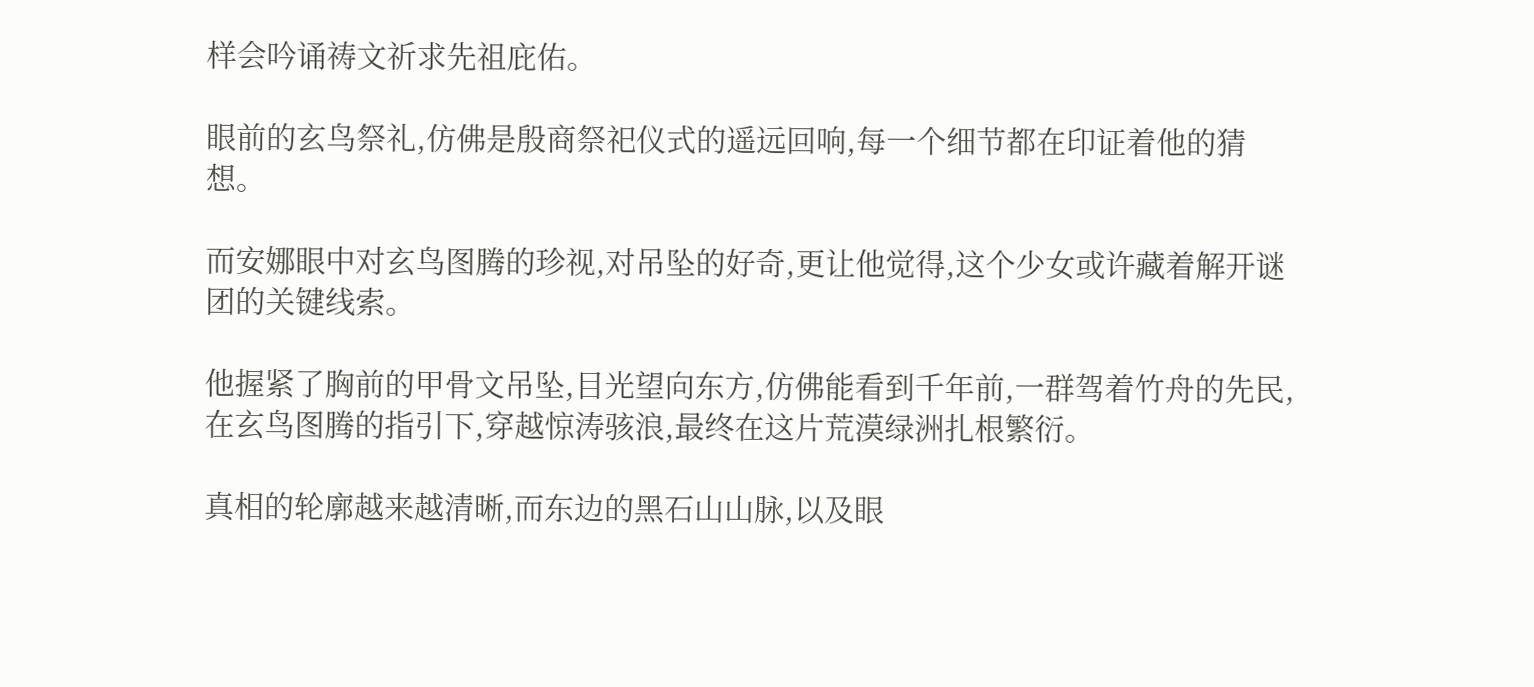样会吟诵祷文祈求先祖庇佑。

眼前的玄鸟祭礼,仿佛是殷商祭祀仪式的遥远回响,每一个细节都在印证着他的猜想。

而安娜眼中对玄鸟图腾的珍视,对吊坠的好奇,更让他觉得,这个少女或许藏着解开谜团的关键线索。

他握紧了胸前的甲骨文吊坠,目光望向东方,仿佛能看到千年前,一群驾着竹舟的先民,在玄鸟图腾的指引下,穿越惊涛骇浪,最终在这片荒漠绿洲扎根繁衍。

真相的轮廓越来越清晰,而东边的黑石山山脉,以及眼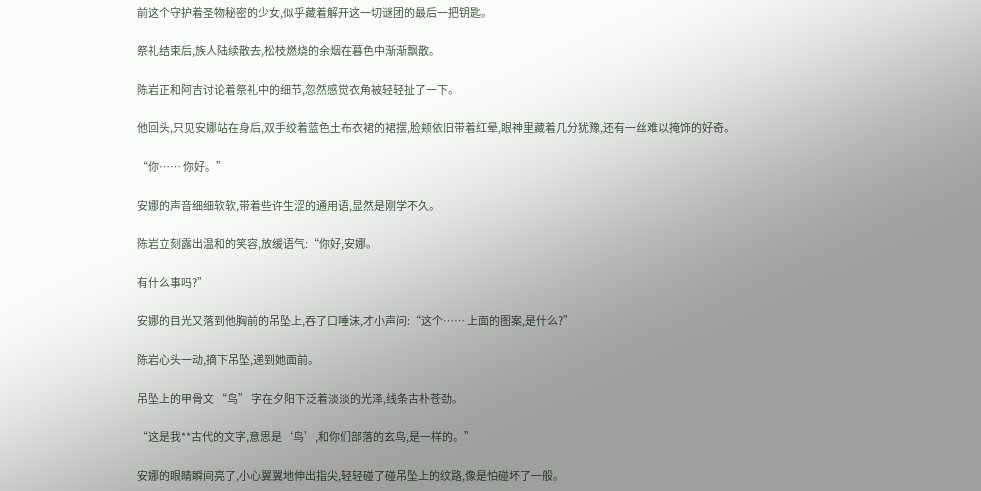前这个守护着圣物秘密的少女,似乎藏着解开这一切谜团的最后一把钥匙。

祭礼结束后,族人陆续散去,松枝燃烧的余烟在暮色中渐渐飘散。

陈岩正和阿吉讨论着祭礼中的细节,忽然感觉衣角被轻轻扯了一下。

他回头,只见安娜站在身后,双手绞着蓝色土布衣裙的裙摆,脸颊依旧带着红晕,眼神里藏着几分犹豫,还有一丝难以掩饰的好奇。

“你…… 你好。”

安娜的声音细细软软,带着些许生涩的通用语,显然是刚学不久。

陈岩立刻露出温和的笑容,放缓语气:“你好,安娜。

有什么事吗?”

安娜的目光又落到他胸前的吊坠上,吞了口唾沫,才小声问:“这个…… 上面的图案,是什么?”

陈岩心头一动,摘下吊坠,递到她面前。

吊坠上的甲骨文 “鸟” 字在夕阳下泛着淡淡的光泽,线条古朴苍劲。

“这是我**古代的文字,意思是‘鸟’,和你们部落的玄鸟,是一样的。”

安娜的眼睛瞬间亮了,小心翼翼地伸出指尖,轻轻碰了碰吊坠上的纹路,像是怕碰坏了一般。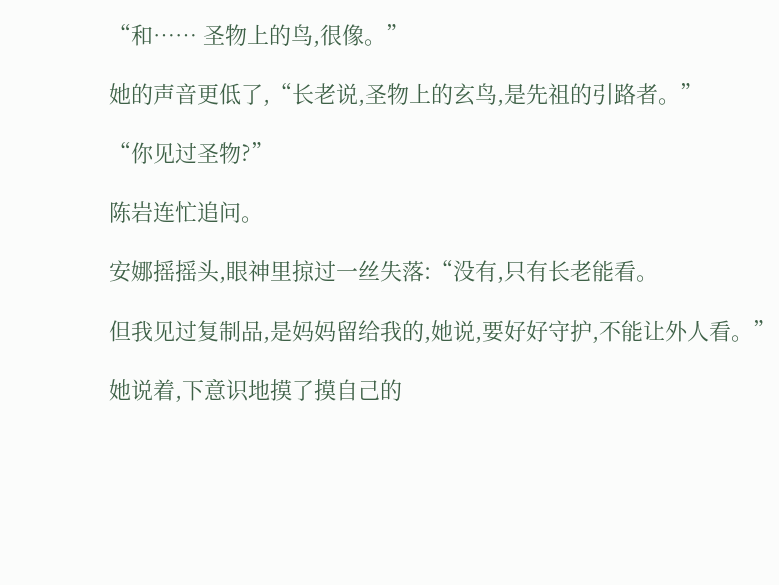“和…… 圣物上的鸟,很像。”

她的声音更低了,“长老说,圣物上的玄鸟,是先祖的引路者。”

“你见过圣物?”

陈岩连忙追问。

安娜摇摇头,眼神里掠过一丝失落:“没有,只有长老能看。

但我见过复制品,是妈妈留给我的,她说,要好好守护,不能让外人看。”

她说着,下意识地摸了摸自己的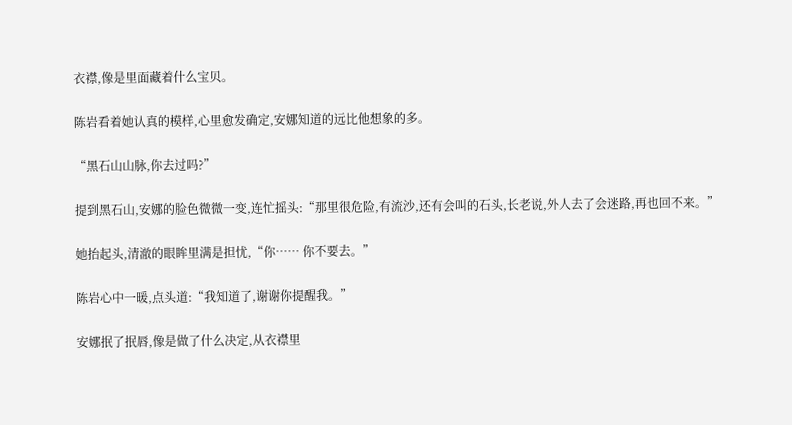衣襟,像是里面藏着什么宝贝。

陈岩看着她认真的模样,心里愈发确定,安娜知道的远比他想象的多。

“黑石山山脉,你去过吗?”

提到黑石山,安娜的脸色微微一变,连忙摇头:“那里很危险,有流沙,还有会叫的石头,长老说,外人去了会迷路,再也回不来。”

她抬起头,清澈的眼眸里满是担忧,“你…… 你不要去。”

陈岩心中一暖,点头道:“我知道了,谢谢你提醒我。”

安娜抿了抿唇,像是做了什么决定,从衣襟里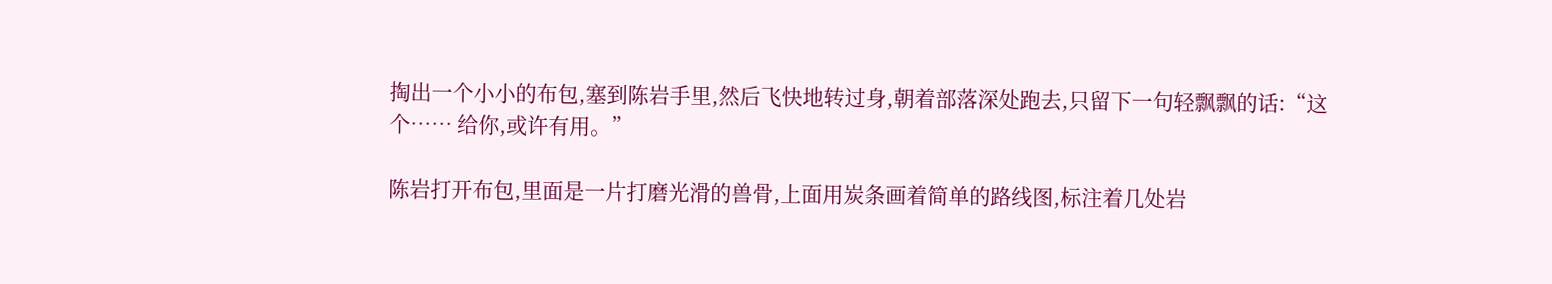掏出一个小小的布包,塞到陈岩手里,然后飞快地转过身,朝着部落深处跑去,只留下一句轻飘飘的话:“这个…… 给你,或许有用。”

陈岩打开布包,里面是一片打磨光滑的兽骨,上面用炭条画着简单的路线图,标注着几处岩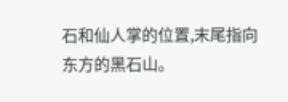石和仙人掌的位置,末尾指向东方的黑石山。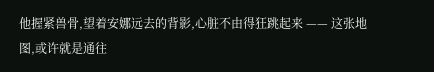他握紧兽骨,望着安娜远去的背影,心脏不由得狂跳起来 —— 这张地图,或许就是通往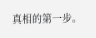真相的第一步。